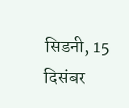सिडनी, 15 दिसंबर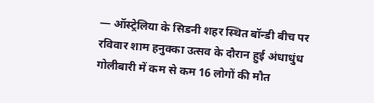— ऑस्ट्रेलिया के सिडनी शहर स्थित बॉन्डी बीच पर रविवार शाम हनुक्का उत्सव के दौरान हुई अंधाधुंध गोलीबारी में कम से कम 16 लोगों की मौत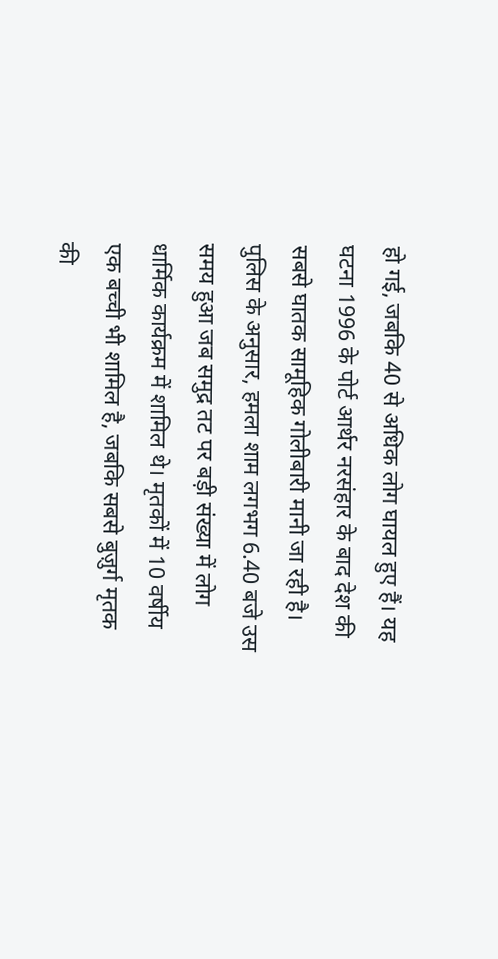हो गई, जबकि 40 से अधिक लोग घायल हुए हैं। यह घटना 1996 के पोर्ट आर्थर नरसंहार के बाद देश की सबसे घातक सामूहिक गोलीबारी मानी जा रही है।
पुलिस के अनुसार, हमला शाम लगभग 6.40 बजे उस समय हुआ जब समुद्र तट पर बड़ी संख्या में लोग धार्मिक कार्यक्रम में शामिल थे। मृतकों में 10 वर्षीय एक बच्ची भी शामिल है, जबकि सबसे बुज़ुर्ग मृतक की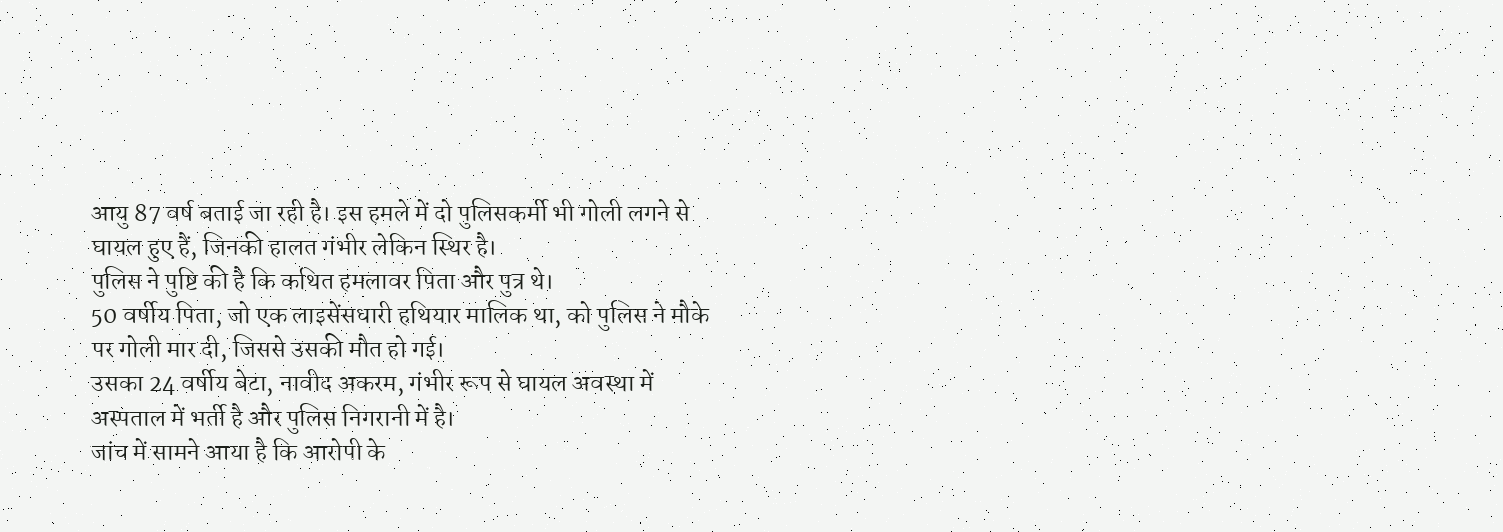आयु 87 वर्ष बताई जा रही है। इस हमले में दो पुलिसकर्मी भी गोली लगने से घायल हुए हैं, जिनकी हालत गंभीर लेकिन स्थिर है।
पुलिस ने पुष्टि की है कि कथित हमलावर पिता और पुत्र थे।
50 वर्षीय पिता, जो एक लाइसेंसधारी हथियार मालिक था, को पुलिस ने मौके पर गोली मार दी, जिससे उसकी मौत हो गई।
उसका 24 वर्षीय बेटा, नावीद अकरम, गंभीर रूप से घायल अवस्था में अस्पताल में भर्ती है और पुलिस निगरानी में है।
जांच में सामने आया है कि आरोपी के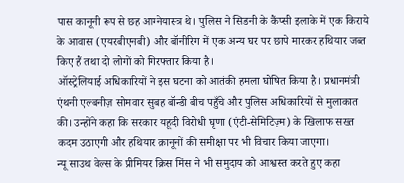पास कानूनी रूप से छह आग्नेयास्त्र थे। पुलिस ने सिडनी के कैंप्सी इलाके में एक किराये के आवास (एयरबीएनबी) और बॉनीरिग में एक अन्य घर पर छापे मारकर हथियार जब्त किए हैं तथा दो लोगों को गिरफ्तार किया है।
ऑस्ट्रेलियाई अधिकारियों ने इस घटना को आतंकी हमला घोषित किया है। प्रधानमंत्री एंथनी एल्बनीज़ सोमवार सुबह बॉन्डी बीच पहुँचे और पुलिस अधिकारियों से मुलाकात की। उन्होंने कहा कि सरकार यहूदी विरोधी घृणा (एंटी-सेमिटिज़्म) के खिलाफ सख्त कदम उठाएगी और हथियार क़ानूनों की समीक्षा पर भी विचार किया जाएगा।
न्यू साउथ वेल्स के प्रीमियर क्रिस मिंस ने भी समुदाय को आश्वस्त करते हुए कहा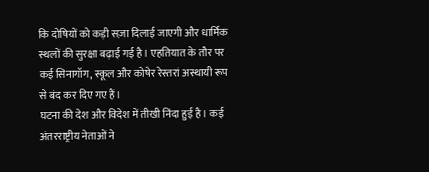कि दोषियों को कड़ी सज़ा दिलाई जाएगी और धार्मिक स्थलों की सुरक्षा बढ़ाई गई है। एहतियात के तौर पर कई सिनागॉग, स्कूल और कोषेर रेस्तरां अस्थायी रूप से बंद कर दिए गए हैं।
घटना की देश और विदेश में तीखी निंदा हुई है। कई अंतरराष्ट्रीय नेताओं ने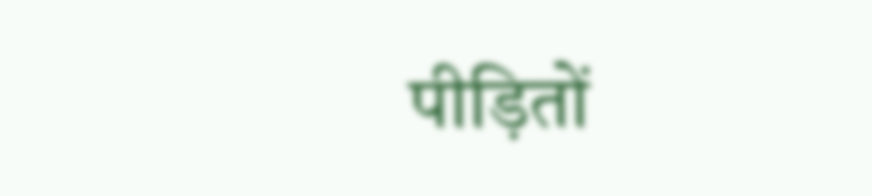पीड़ितों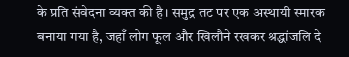के प्रति संवेदना व्यक्त की है। समुद्र तट पर एक अस्थायी स्मारक बनाया गया है, जहाँ लोग फूल और खिलौने रखकर श्रद्धांजलि दे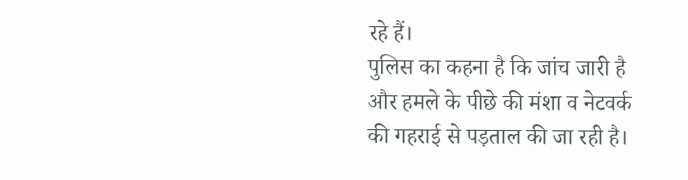रहे हैं।
पुलिस का कहना है कि जांच जारी है और हमले के पीछे की मंशा व नेटवर्क की गहराई से पड़ताल की जा रही है।